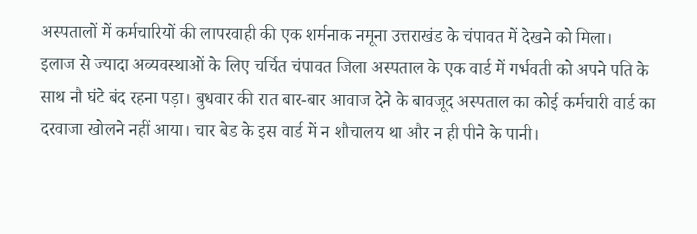अस्पतालों में कर्मचारियों की लापरवाही की एक शर्मनाक नमूना उत्तराखंड के चंपावत में देखने को मिला।
इलाज से ज्यादा अव्यवस्थाओं के लिए चर्चित चंपावत जिला अस्पताल के एक वार्ड में गर्भवती को अपने पति के साथ नौ घंटे बंद रहना पड़ा। बुधवार की रात बार-बार आवाज देने के बावजूद अस्पताल का कोई कर्मचारी वार्ड का दरवाजा खोलने नहीं आया। चार बेड के इस वार्ड में न शौचालय था और न ही पीने के पानी।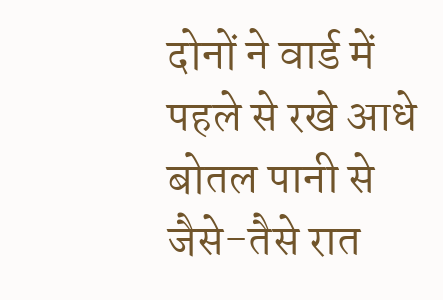दोनों ने वार्ड में पहले से रखे आधे बोतल पानी से जैसे-तैसे रात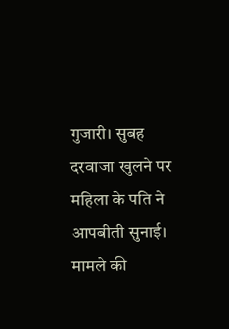गुजारी। सुबह दरवाजा खुलने पर महिला के पति ने आपबीती सुनाई। मामले की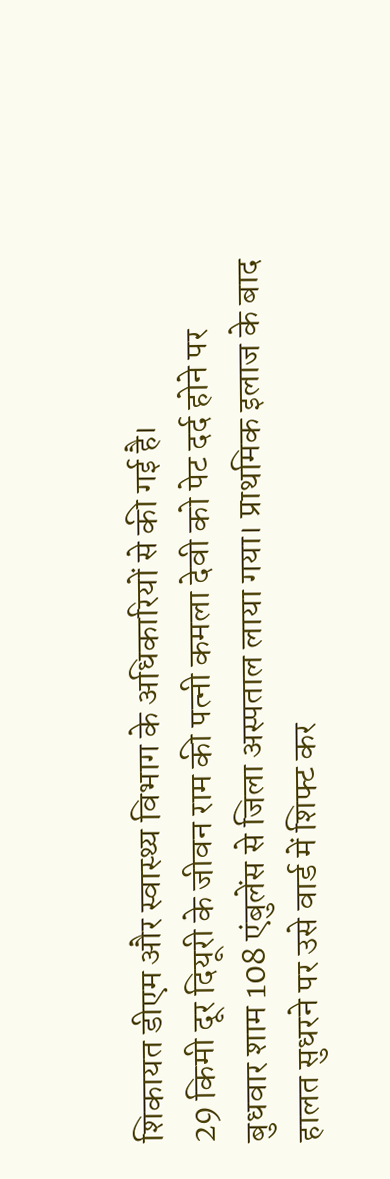शिकायत डीएम और स्वास्थ्य विभाग के अधिकारियों से की गई है।
29 किमी दूर दियूरी के जीवन राम की पत्नी कमला देवी को पेट दर्द होने पर बुधवार शाम 108 एंबुलेंस से जिला अस्पताल लाया गया। प्राथमिक इलाज के बाद हालत सुधरने पर उसे वार्ड में शिफ्ट कर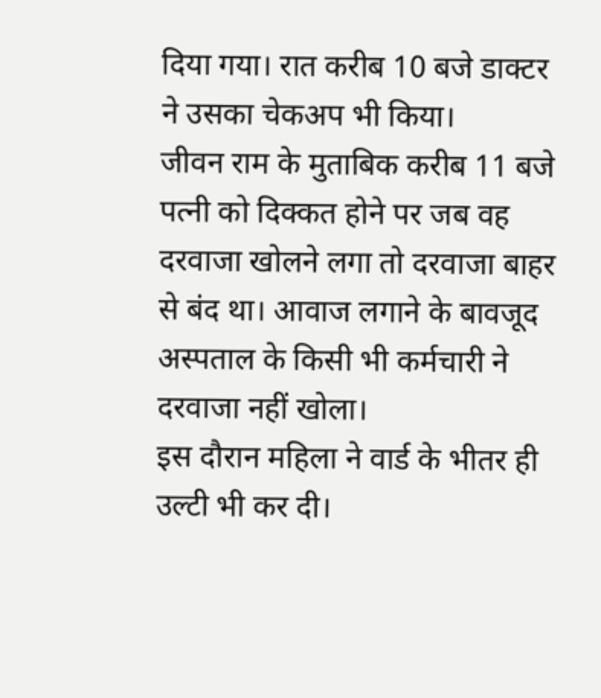दिया गया। रात करीब 10 बजे डाक्टर ने उसका चेकअप भी किया।
जीवन राम के मुताबिक करीब 11 बजे पत्नी को दिक्कत होने पर जब वह दरवाजा खोलने लगा तो दरवाजा बाहर से बंद था। आवाज लगाने के बावजूद अस्पताल के किसी भी कर्मचारी ने दरवाजा नहीं खोला।
इस दौरान महिला ने वार्ड के भीतर ही उल्टी भी कर दी।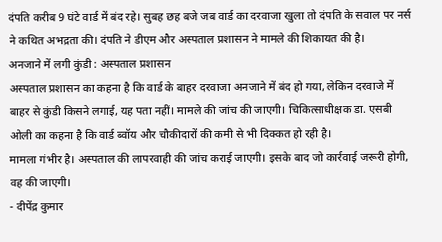दंपति करीब 9 घंटे वार्ड में बंद रहे। सुबह छह बजे जब वार्ड का दरवाजा खुला तो दंपति के सवाल पर नर्स ने कथित अभद्रता की। दंपति ने डीएम और अस्पताल प्रशासन ने मामले की शिकायत की है।
अनजाने में लगी कुंडी : अस्पताल प्रशासन
अस्पताल प्रशासन का कहना है कि वार्ड के बाहर दरवाजा अनजाने में बंद हो गया, लेकिन दरवाजे में बाहर से कुंडी किसने लगाई, यह पता नहीं। मामले की जांच की जाएगी। चिकित्साधीक्षक डा. एसबी ओली का कहना है कि वार्ड ब्वॉय और चौकीदारों की कमी से भी दिक्कत हो रही है।
मामला गंभीर है। अस्पताल की लापरवाही की जांच कराई जाएगी। इसके बाद जो कार्रवाई जरूरी होगी, वह की जाएगी।
- दीपेंद्र कुमार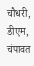चौधरी, डीएम, चंपावत